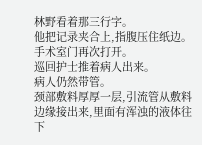林野看着那三行字。
他把记录夹合上,指腹压住纸边。
手术室门再次打开。
巡回护士推着病人出来。
病人仍然带管。
颈部敷料厚厚一层,引流管从敷料边缘接出来,里面有浑浊的液体往下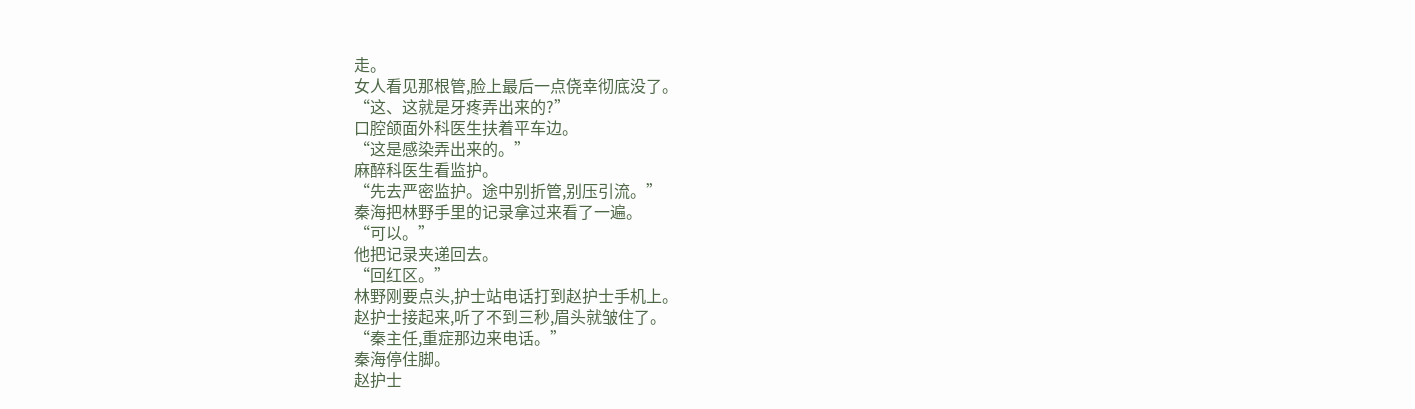走。
女人看见那根管,脸上最后一点侥幸彻底没了。
“这、这就是牙疼弄出来的?”
口腔颌面外科医生扶着平车边。
“这是感染弄出来的。”
麻醉科医生看监护。
“先去严密监护。途中别折管,别压引流。”
秦海把林野手里的记录拿过来看了一遍。
“可以。”
他把记录夹递回去。
“回红区。”
林野刚要点头,护士站电话打到赵护士手机上。
赵护士接起来,听了不到三秒,眉头就皱住了。
“秦主任,重症那边来电话。”
秦海停住脚。
赵护士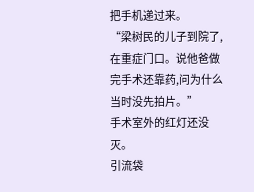把手机递过来。
“梁树民的儿子到院了,在重症门口。说他爸做完手术还靠药,问为什么当时没先拍片。”
手术室外的红灯还没灭。
引流袋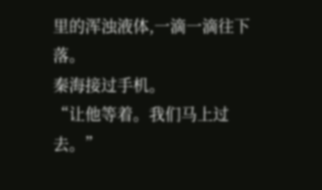里的浑浊液体,一滴一滴往下落。
秦海接过手机。
“让他等着。我们马上过去。”